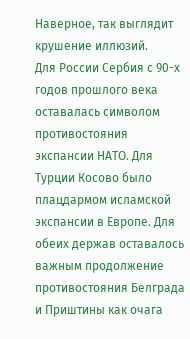Наверное, так выглядит крушение иллюзий.
Для России Сербия с 90-х годов прошлого века оставалась символом противостояния экспансии НАТО. Для Турции Косово было плацдармом исламской экспансии в Европе. Для обеих держав оставалось важным продолжение противостояния Белграда и Приштины как очага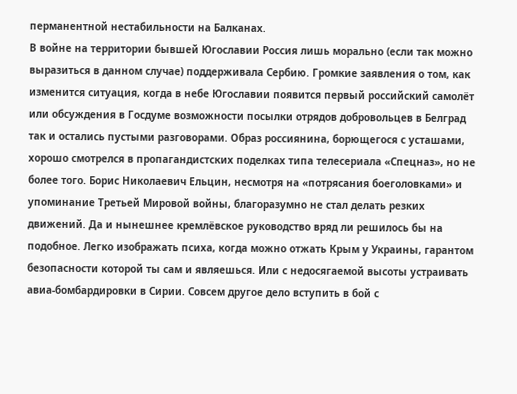перманентной нестабильности на Балканах.
В войне на территории бывшей Югославии Россия лишь морально (если так можно выразиться в данном случае) поддерживала Сербию. Громкие заявления о том, как изменится ситуация, когда в небе Югославии появится первый российский самолёт или обсуждения в Госдуме возможности посылки отрядов добровольцев в Белград так и остались пустыми разговорами. Образ россиянина, борющегося с усташами, хорошо смотрелся в пропагандистских поделках типа телесериала «Спецназ», но не более того. Борис Николаевич Ельцин, несмотря на «потрясания боеголовками» и упоминание Третьей Мировой войны, благоразумно не стал делать резких движений. Да и нынешнее кремлёвское руководство вряд ли решилось бы на подобное. Легко изображать психа, когда можно отжать Крым у Украины, гарантом безопасности которой ты сам и являешься. Или с недосягаемой высоты устраивать авиа-бомбардировки в Сирии. Совсем другое дело вступить в бой с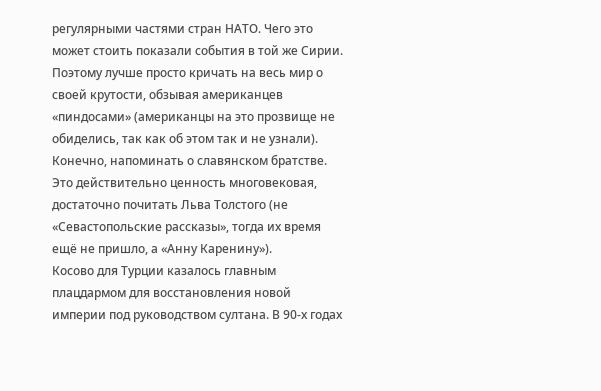регулярными частями стран НАТО. Чего это может стоить показали события в той же Сирии. Поэтому лучше просто кричать на весь мир о своей крутости, обзывая американцев «пиндосами» (американцы на это прозвище не обиделись, так как об этом так и не узнали). Конечно, напоминать о славянском братстве. Это действительно ценность многовековая, достаточно почитать Льва Толстого (не «Севастопольские рассказы», тогда их время ещё не пришло, а «Анну Каренину»).
Косово для Турции казалось главным плацдармом для восстановления новой империи под руководством султана. В 90-х годах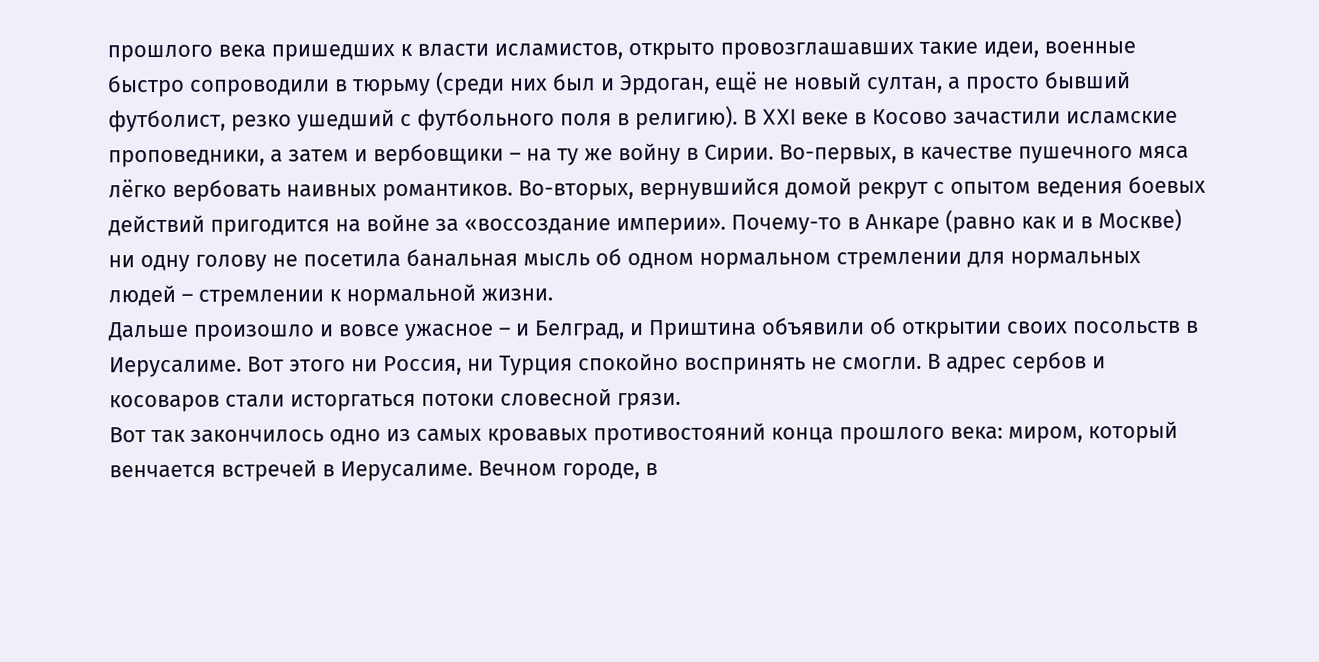прошлого века пришедших к власти исламистов, открыто провозглашавших такие идеи, военные быстро сопроводили в тюрьму (среди них был и Эрдоган, ещё не новый султан, а просто бывший футболист, резко ушедший с футбольного поля в религию). В XXI веке в Косово зачастили исламские проповедники, а затем и вербовщики – на ту же войну в Сирии. Во-первых, в качестве пушечного мяса лёгко вербовать наивных романтиков. Во-вторых, вернувшийся домой рекрут с опытом ведения боевых действий пригодится на войне за «воссоздание империи». Почему-то в Анкаре (равно как и в Москве) ни одну голову не посетила банальная мысль об одном нормальном стремлении для нормальных людей – стремлении к нормальной жизни.
Дальше произошло и вовсе ужасное – и Белград, и Приштина объявили об открытии своих посольств в Иерусалиме. Вот этого ни Россия, ни Турция спокойно воспринять не смогли. В адрес сербов и косоваров стали исторгаться потоки словесной грязи.
Вот так закончилось одно из самых кровавых противостояний конца прошлого века: миром, который венчается встречей в Иерусалиме. Вечном городе, в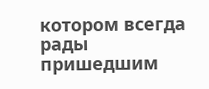котором всегда рады пришедшим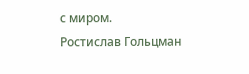с миром.
Ростислав Гольцман